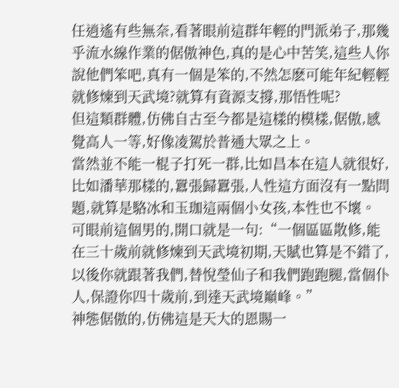任逍遙有些無奈,看著眼前這群年輕的門派弟子,那幾乎流水線作業的倨傲神色,真的是心中苦笑,這些人你說他們笨吧,真有一個是笨的,不然怎麽可能年紀輕輕就修煉到天武境?就算有資源支撐,那悟性呢?
但這類群體,仿佛自古至今都是這樣的模樣,倨傲,感覺高人一等,好像凌駕於普通大眾之上。
當然並不能一棍子打死一群,比如昌本在這人就很好,比如潘華那樣的,囂張歸囂張,人性這方面沒有一點問題,就算是駱冰和玉珈這兩個小女孩,本性也不壞。
可眼前這個男的,開口就是一句:“一個區區散修,能在三十歲前就修煉到天武境初期,天賦也算是不錯了,以後你就跟著我們,替悅瑩仙子和我們跑跑腿,當個仆人,保證你四十歲前,到達天武境巔峰。”
神態倨傲的,仿佛這是天大的恩賜一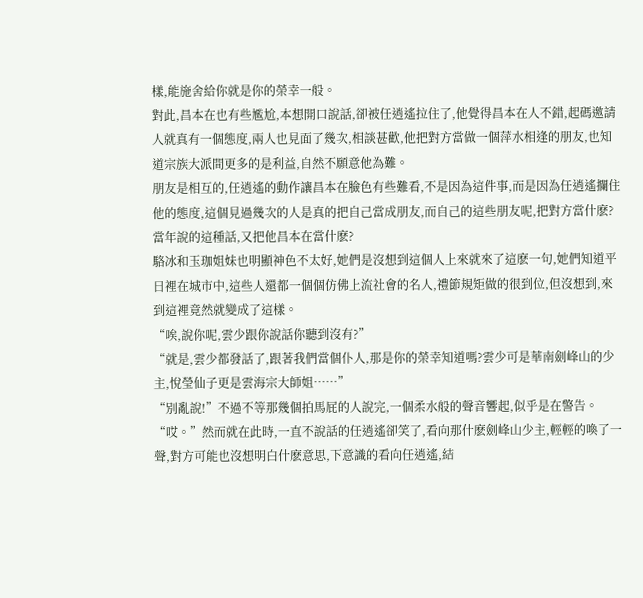樣,能施舍給你就是你的榮幸一般。
對此,昌本在也有些尷尬,本想開口說話,卻被任逍遙拉住了,他覺得昌本在人不錯,起碼邀請人就真有一個態度,兩人也見面了幾次,相談甚歡,他把對方當做一個萍水相逢的朋友,也知道宗族大派間更多的是利益,自然不願意他為難。
朋友是相互的,任逍遙的動作讓昌本在臉色有些難看,不是因為這件事,而是因為任逍遙攔住他的態度,這個見過幾次的人是真的把自己當成朋友,而自己的這些朋友呢,把對方當什麽?當年說的這種話,又把他昌本在當什麽?
駱冰和玉珈姐妹也明顯神色不太好,她們是沒想到這個人上來就來了這麽一句,她們知道平日裡在城市中,這些人還都一個個仿佛上流社會的名人,禮節規矩做的很到位,但沒想到,來到這裡竟然就變成了這樣。
“唉,說你呢,雲少跟你說話你聽到沒有?”
“就是,雲少都發話了,跟著我們當個仆人,那是你的榮幸知道嗎?雲少可是華南劍峰山的少主,悅瑩仙子更是雲海宗大師姐……”
“別亂說!”不過不等那幾個拍馬屁的人說完,一個柔水般的聲音響起,似乎是在警告。
“哎。”然而就在此時,一直不說話的任逍遙卻笑了,看向那什麽劍峰山少主,輕輕的喚了一聲,對方可能也沒想明白什麽意思,下意識的看向任逍遙,結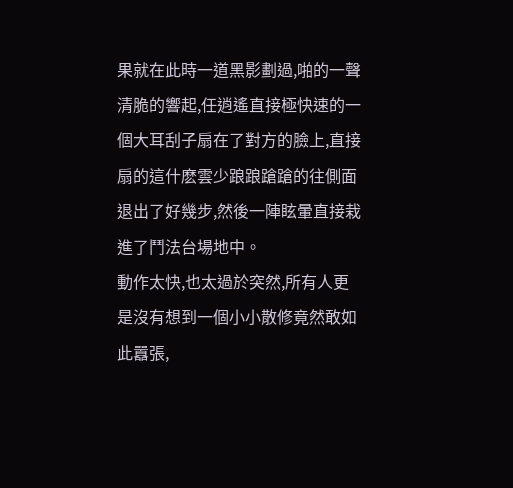果就在此時一道黑影劃過,啪的一聲清脆的響起,任逍遙直接極快速的一個大耳刮子扇在了對方的臉上,直接扇的這什麽雲少踉踉蹌蹌的往側面退出了好幾步,然後一陣眩暈直接栽進了鬥法台場地中。
動作太快,也太過於突然,所有人更是沒有想到一個小小散修竟然敢如此囂張,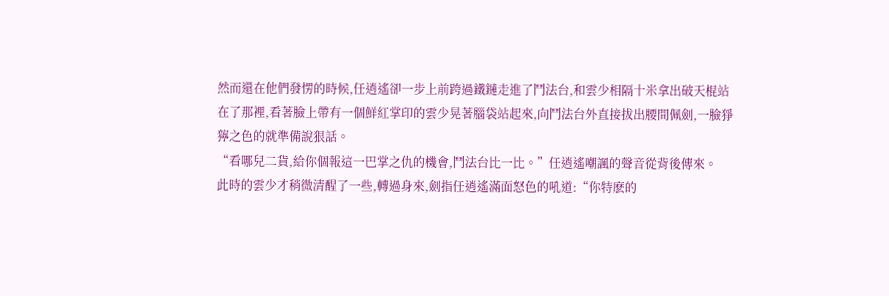然而還在他們發愣的時候,任逍遙卻一步上前跨過鐵鏈走進了鬥法台,和雲少相隔十米拿出破天棍站在了那裡,看著臉上帶有一個鮮紅掌印的雲少晃著腦袋站起來,向鬥法台外直接拔出腰間佩劍,一臉猙獰之色的就準備說狠話。
“看哪兒二貨,給你個報這一巴掌之仇的機會,鬥法台比一比。”任逍遙嘲諷的聲音從背後傳來。
此時的雲少才稍微清醒了一些,轉過身來,劍指任逍遙滿面怒色的吼道:“你特麽的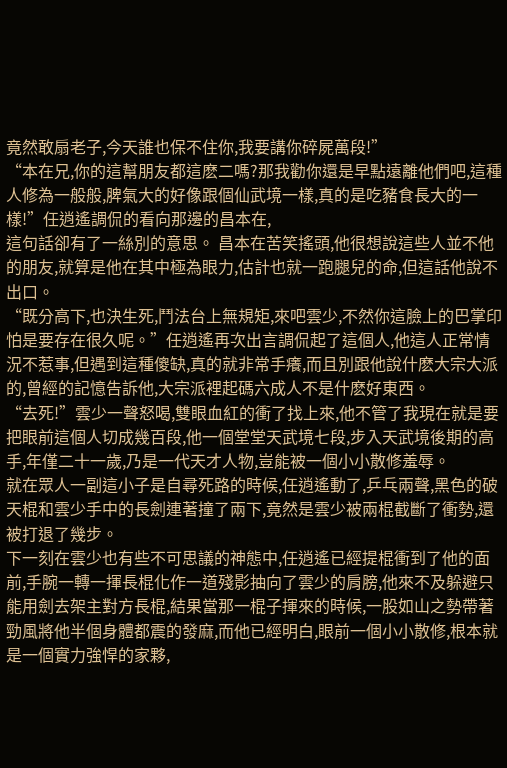竟然敢扇老子,今天誰也保不住你,我要講你碎屍萬段!”
“本在兄,你的這幫朋友都這麽二嗎?那我勸你還是早點遠離他們吧,這種人修為一般般,脾氣大的好像跟個仙武境一樣,真的是吃豬食長大的一樣!”任逍遙調侃的看向那邊的昌本在,
這句話卻有了一絲別的意思。 昌本在苦笑搖頭,他很想說這些人並不他的朋友,就算是他在其中極為眼力,估計也就一跑腿兒的命,但這話他說不出口。
“既分高下,也決生死,鬥法台上無規矩,來吧雲少,不然你這臉上的巴掌印怕是要存在很久呢。”任逍遙再次出言調侃起了這個人,他這人正常情況不惹事,但遇到這種傻缺,真的就非常手癢,而且別跟他說什麽大宗大派的,曾經的記憶告訴他,大宗派裡起碼六成人不是什麽好東西。
“去死!”雲少一聲怒喝,雙眼血紅的衝了找上來,他不管了我現在就是要把眼前這個人切成幾百段,他一個堂堂天武境七段,步入天武境後期的高手,年僅二十一歲,乃是一代天才人物,豈能被一個小小散修羞辱。
就在眾人一副這小子是自尋死路的時候,任逍遙動了,乒乓兩聲,黑色的破天棍和雲少手中的長劍連著撞了兩下,竟然是雲少被兩棍截斷了衝勢,還被打退了幾步。
下一刻在雲少也有些不可思議的神態中,任逍遙已經提棍衝到了他的面前,手腕一轉一揮長棍化作一道殘影抽向了雲少的肩膀,他來不及躲避只能用劍去架主對方長棍,結果當那一棍子揮來的時候,一股如山之勢帶著勁風將他半個身體都震的發麻,而他已經明白,眼前一個小小散修,根本就是一個實力強悍的家夥,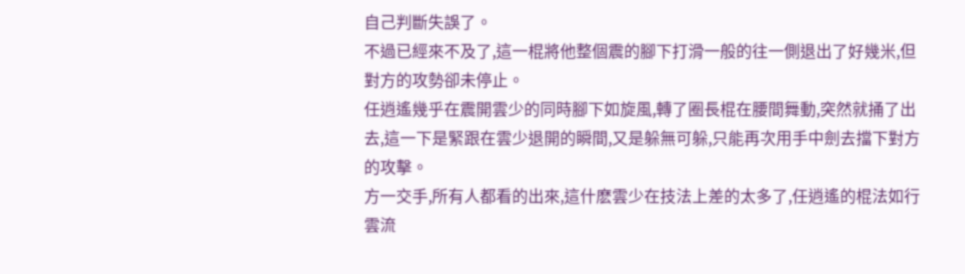自己判斷失誤了。
不過已經來不及了,這一棍將他整個震的腳下打滑一般的往一側退出了好幾米,但對方的攻勢卻未停止。
任逍遙幾乎在震開雲少的同時腳下如旋風,轉了圈長棍在腰間舞動,突然就捅了出去,這一下是緊跟在雲少退開的瞬間,又是躲無可躲,只能再次用手中劍去擋下對方的攻擊。
方一交手,所有人都看的出來,這什麽雲少在技法上差的太多了,任逍遙的棍法如行雲流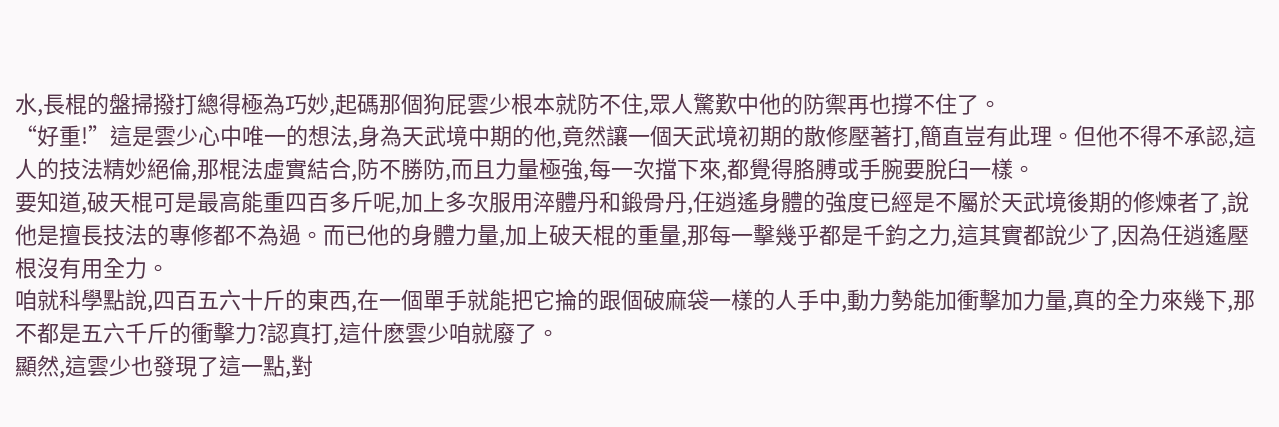水,長棍的盤掃撥打總得極為巧妙,起碼那個狗屁雲少根本就防不住,眾人驚歎中他的防禦再也撐不住了。
“好重!”這是雲少心中唯一的想法,身為天武境中期的他,竟然讓一個天武境初期的散修壓著打,簡直豈有此理。但他不得不承認,這人的技法精妙絕倫,那棍法虛實結合,防不勝防,而且力量極強,每一次擋下來,都覺得胳膊或手腕要脫臼一樣。
要知道,破天棍可是最高能重四百多斤呢,加上多次服用淬體丹和鍛骨丹,任逍遙身體的強度已經是不屬於天武境後期的修煉者了,說他是擅長技法的專修都不為過。而已他的身體力量,加上破天棍的重量,那每一擊幾乎都是千鈞之力,這其實都說少了,因為任逍遙壓根沒有用全力。
咱就科學點說,四百五六十斤的東西,在一個單手就能把它掄的跟個破麻袋一樣的人手中,動力勢能加衝擊加力量,真的全力來幾下,那不都是五六千斤的衝擊力?認真打,這什麽雲少咱就廢了。
顯然,這雲少也發現了這一點,對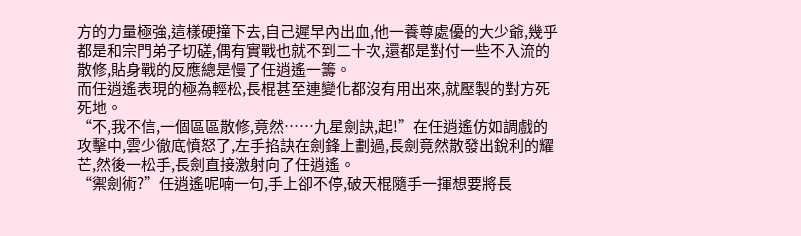方的力量極強,這樣硬撞下去,自己遲早內出血,他一養尊處優的大少爺,幾乎都是和宗門弟子切磋,偶有實戰也就不到二十次,還都是對付一些不入流的散修,貼身戰的反應總是慢了任逍遙一籌。
而任逍遙表現的極為輕松,長棍甚至連變化都沒有用出來,就壓製的對方死死地。
“不,我不信,一個區區散修,竟然……九星劍訣,起!”在任逍遙仿如調戲的攻擊中,雲少徹底憤怒了,左手掐訣在劍鋒上劃過,長劍竟然散發出銳利的耀芒,然後一松手,長劍直接激射向了任逍遙。
“禦劍術?”任逍遙呢喃一句,手上卻不停,破天棍隨手一揮想要將長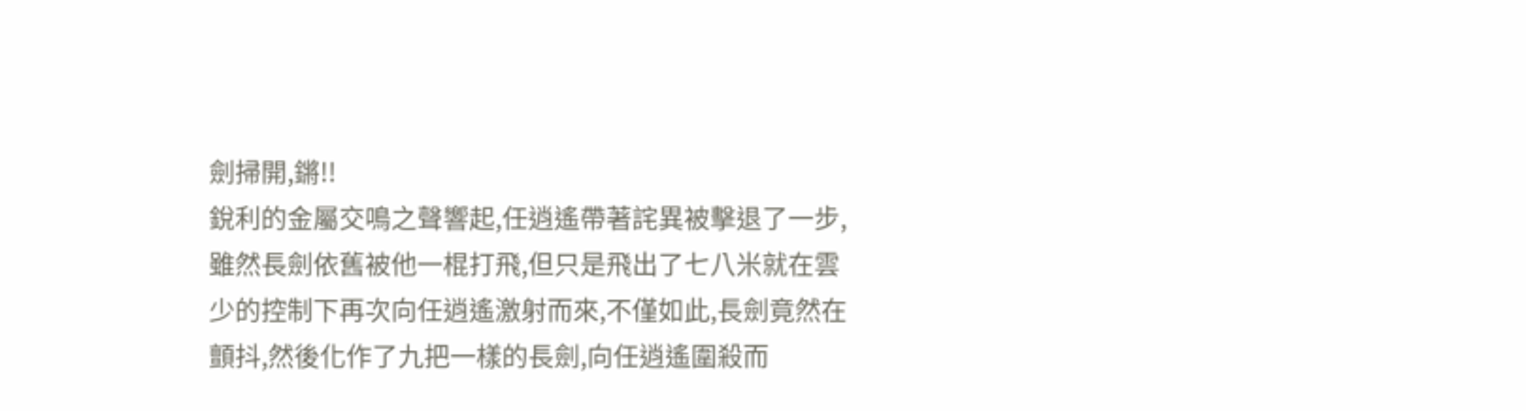劍掃開,鏘!!
銳利的金屬交鳴之聲響起,任逍遙帶著詫異被擊退了一步,雖然長劍依舊被他一棍打飛,但只是飛出了七八米就在雲少的控制下再次向任逍遙激射而來,不僅如此,長劍竟然在顫抖,然後化作了九把一樣的長劍,向任逍遙圍殺而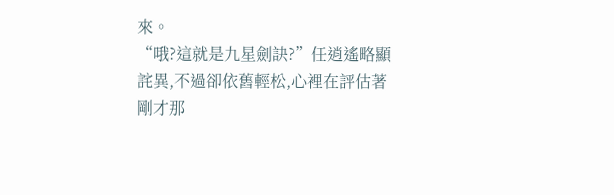來。
“哦?這就是九星劍訣?”任逍遙略顯詫異,不過卻依舊輕松,心裡在評估著剛才那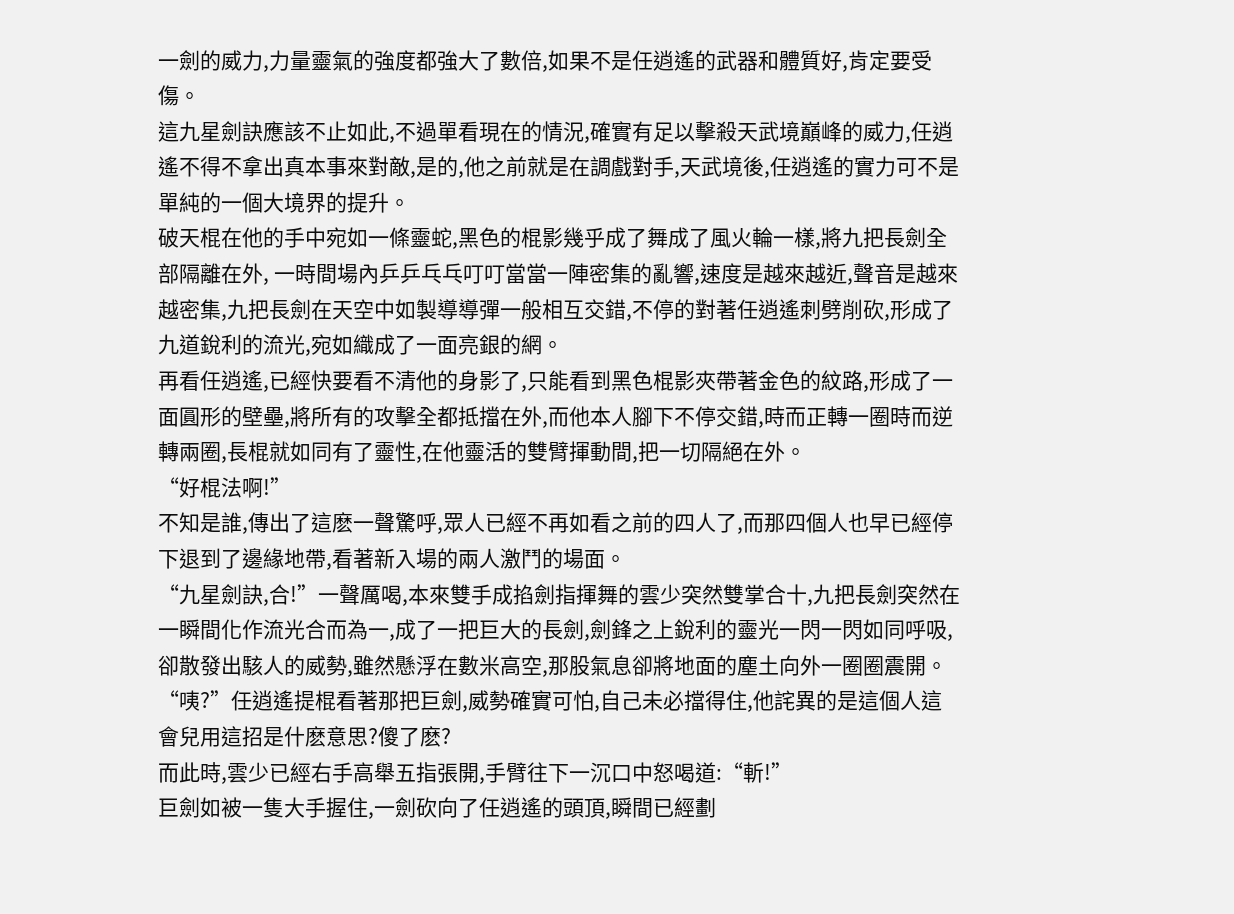一劍的威力,力量靈氣的強度都強大了數倍,如果不是任逍遙的武器和體質好,肯定要受傷。
這九星劍訣應該不止如此,不過單看現在的情況,確實有足以擊殺天武境巔峰的威力,任逍遙不得不拿出真本事來對敵,是的,他之前就是在調戲對手,天武境後,任逍遙的實力可不是單純的一個大境界的提升。
破天棍在他的手中宛如一條靈蛇,黑色的棍影幾乎成了舞成了風火輪一樣,將九把長劍全部隔離在外, 一時間場內乒乒乓乓叮叮當當一陣密集的亂響,速度是越來越近,聲音是越來越密集,九把長劍在天空中如製導導彈一般相互交錯,不停的對著任逍遙刺劈削砍,形成了九道銳利的流光,宛如織成了一面亮銀的網。
再看任逍遙,已經快要看不清他的身影了,只能看到黑色棍影夾帶著金色的紋路,形成了一面圓形的壁壘,將所有的攻擊全都抵擋在外,而他本人腳下不停交錯,時而正轉一圈時而逆轉兩圈,長棍就如同有了靈性,在他靈活的雙臂揮動間,把一切隔絕在外。
“好棍法啊!”
不知是誰,傳出了這麽一聲驚呼,眾人已經不再如看之前的四人了,而那四個人也早已經停下退到了邊緣地帶,看著新入場的兩人激鬥的場面。
“九星劍訣,合!”一聲厲喝,本來雙手成掐劍指揮舞的雲少突然雙掌合十,九把長劍突然在一瞬間化作流光合而為一,成了一把巨大的長劍,劍鋒之上銳利的靈光一閃一閃如同呼吸,卻散發出駭人的威勢,雖然懸浮在數米高空,那股氣息卻將地面的塵土向外一圈圈震開。
“咦?”任逍遙提棍看著那把巨劍,威勢確實可怕,自己未必擋得住,他詫異的是這個人這會兒用這招是什麽意思?傻了麽?
而此時,雲少已經右手高舉五指張開,手臂往下一沉口中怒喝道:“斬!”
巨劍如被一隻大手握住,一劍砍向了任逍遙的頭頂,瞬間已經劃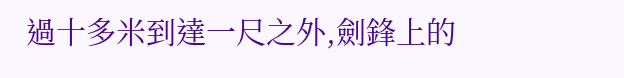過十多米到達一尺之外,劍鋒上的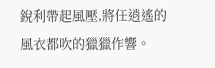銳利帶起風壓,將任逍遙的風衣都吹的獵獵作響。